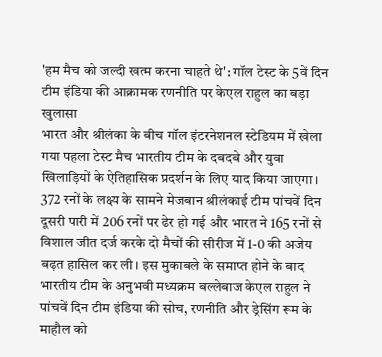'हम मैच को जल्दी खत्म करना चाहते थे': गॉल टेस्ट के 5वें दिन टीम इंडिया की आक्रामक रणनीति पर केएल राहुल का बड़ा खुलासा
भारत और श्रीलंका के बीच गॉल इंटरनेशनल स्टेडियम में खेला गया पहला टेस्ट मैच भारतीय टीम के दबदबे और युवा खिलाड़ियों के ऐतिहासिक प्रदर्शन के लिए याद किया जाएगा। 372 रनों के लक्ष्य के सामने मेजबान श्रीलंकाई टीम पांचवें दिन दूसरी पारी में 206 रनों पर ढेर हो गई और भारत ने 165 रनों से विशाल जीत दर्ज करके दो मैचों की सीरीज में 1-0 की अजेय बढ़त हासिल कर ली। इस मुकाबले के समाप्त होने के बाद भारतीय टीम के अनुभवी मध्यक्रम बल्लेबाज केएल राहुल ने पांचवें दिन टीम इंडिया की सोच, रणनीति और ड्रेसिंग रूम के माहौल को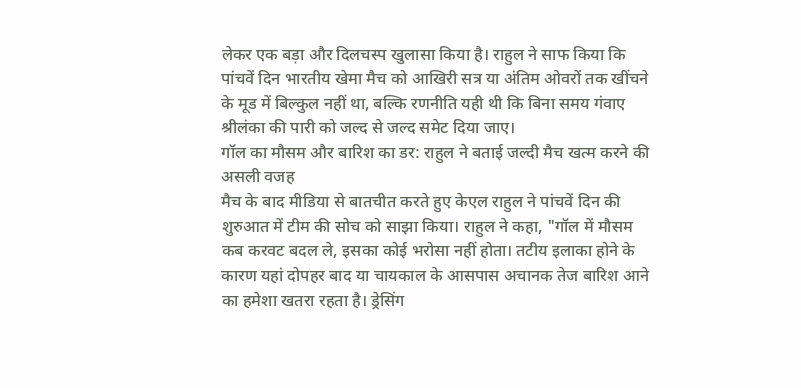लेकर एक बड़ा और दिलचस्प खुलासा किया है। राहुल ने साफ किया कि पांचवें दिन भारतीय खेमा मैच को आखिरी सत्र या अंतिम ओवरों तक खींचने के मूड में बिल्कुल नहीं था, बल्कि रणनीति यही थी कि बिना समय गंवाए श्रीलंका की पारी को जल्द से जल्द समेट दिया जाए।
गॉल का मौसम और बारिश का डर: राहुल ने बताई जल्दी मैच खत्म करने की असली वजह
मैच के बाद मीडिया से बातचीत करते हुए केएल राहुल ने पांचवें दिन की शुरुआत में टीम की सोच को साझा किया। राहुल ने कहा, "गॉल में मौसम कब करवट बदल ले, इसका कोई भरोसा नहीं होता। तटीय इलाका होने के कारण यहां दोपहर बाद या चायकाल के आसपास अचानक तेज बारिश आने का हमेशा खतरा रहता है। ड्रेसिंग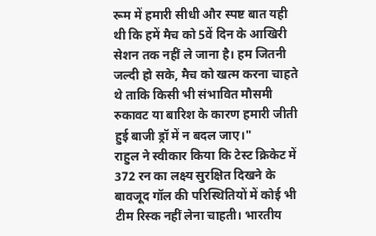रूम में हमारी सीधी और स्पष्ट बात यही थी कि हमें मैच को 5वें दिन के आखिरी सेशन तक नहीं ले जाना है। हम जितनी जल्दी हो सके, मैच को खत्म करना चाहते थे ताकि किसी भी संभावित मौसमी रुकावट या बारिश के कारण हमारी जीती हुई बाजी ड्रॉ में न बदल जाए।"
राहुल ने स्वीकार किया कि टेस्ट क्रिकेट में 372 रन का लक्ष्य सुरक्षित दिखने के बावजूद गॉल की परिस्थितियों में कोई भी टीम रिस्क नहीं लेना चाहती। भारतीय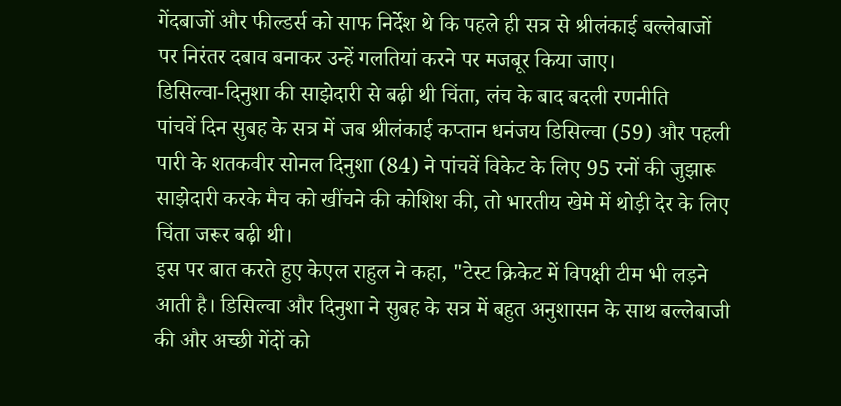गेंदबाजों और फील्डर्स को साफ निर्देश थे कि पहले ही सत्र से श्रीलंकाई बल्लेबाजों पर निरंतर दबाव बनाकर उन्हें गलतियां करने पर मजबूर किया जाए।
डिसिल्वा-दिनुशा की साझेदारी से बढ़ी थी चिंता, लंच के बाद बदली रणनीति
पांचवें दिन सुबह के सत्र में जब श्रीलंकाई कप्तान धनंजय डिसिल्वा (59) और पहली पारी के शतकवीर सोनल दिनुशा (84) ने पांचवें विकेट के लिए 95 रनों की जुझारू साझेदारी करके मैच को खींचने की कोशिश की, तो भारतीय खेमे में थोड़ी देर के लिए चिंता जरूर बढ़ी थी।
इस पर बात करते हुए केएल राहुल ने कहा, "टेस्ट क्रिकेट में विपक्षी टीम भी लड़ने आती है। डिसिल्वा और दिनुशा ने सुबह के सत्र में बहुत अनुशासन के साथ बल्लेबाजी की और अच्छी गेंदों को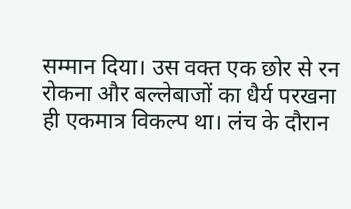सम्मान दिया। उस वक्त एक छोर से रन रोकना और बल्लेबाजों का धैर्य परखना ही एकमात्र विकल्प था। लंच के दौरान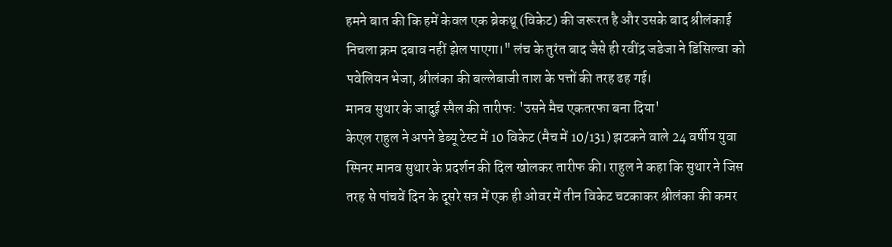हमने बात की कि हमें केवल एक ब्रेकथ्रू (विकेट) की जरूरत है और उसके बाद श्रीलंकाई निचला क्रम दबाव नहीं झेल पाएगा।" लंच के तुरंत बाद जैसे ही रवींद्र जडेजा ने डिसिल्वा को पवेलियन भेजा, श्रीलंका की बल्लेबाजी ताश के पत्तों की तरह ढह गई।
मानव सुथार के जादुई स्पैल की तारीफ: 'उसने मैच एकतरफा बना दिया'
केएल राहुल ने अपने डेब्यू टेस्ट में 10 विकेट (मैच में 10/131) झटकने वाले 24 वर्षीय युवा स्पिनर मानव सुथार के प्रदर्शन की दिल खोलकर तारीफ की। राहुल ने कहा कि सुथार ने जिस तरह से पांचवें दिन के दूसरे सत्र में एक ही ओवर में तीन विकेट चटकाकर श्रीलंका की कमर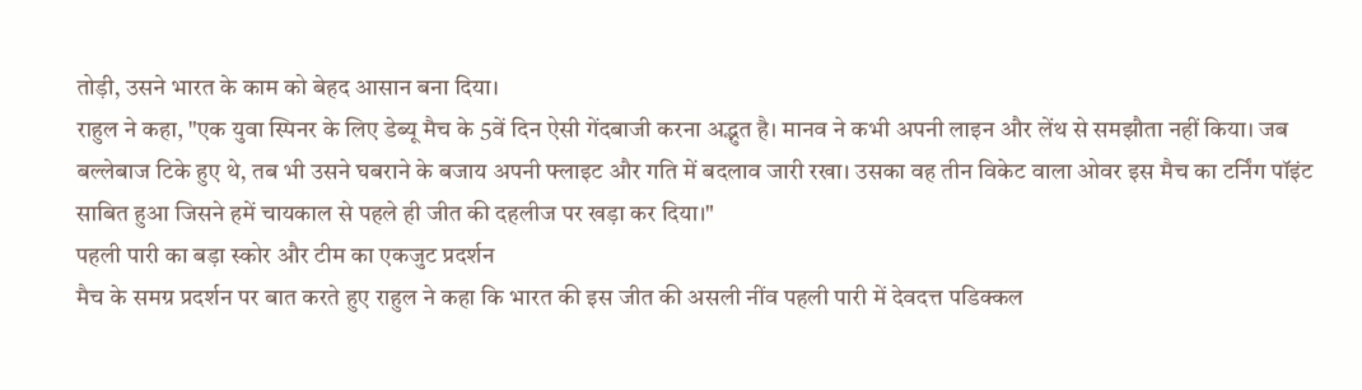तोड़ी, उसने भारत के काम को बेहद आसान बना दिया।
राहुल ने कहा, "एक युवा स्पिनर के लिए डेब्यू मैच के 5वें दिन ऐसी गेंदबाजी करना अद्भुत है। मानव ने कभी अपनी लाइन और लेंथ से समझौता नहीं किया। जब बल्लेबाज टिके हुए थे, तब भी उसने घबराने के बजाय अपनी फ्लाइट और गति में बदलाव जारी रखा। उसका वह तीन विकेट वाला ओवर इस मैच का टर्निंग पॉइंट साबित हुआ जिसने हमें चायकाल से पहले ही जीत की दहलीज पर खड़ा कर दिया।"
पहली पारी का बड़ा स्कोर और टीम का एकजुट प्रदर्शन
मैच के समग्र प्रदर्शन पर बात करते हुए राहुल ने कहा कि भारत की इस जीत की असली नींव पहली पारी में देवदत्त पडिक्कल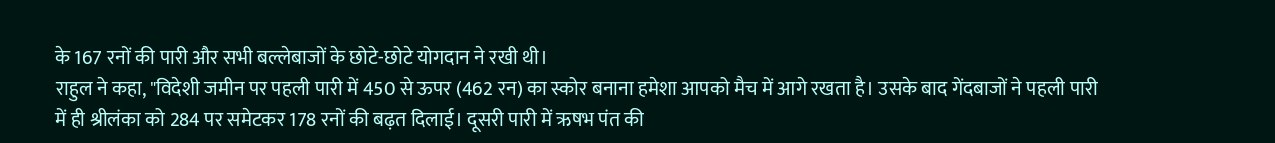के 167 रनों की पारी और सभी बल्लेबाजों के छोटे-छोटे योगदान ने रखी थी।
राहुल ने कहा, "विदेशी जमीन पर पहली पारी में 450 से ऊपर (462 रन) का स्कोर बनाना हमेशा आपको मैच में आगे रखता है। उसके बाद गेंदबाजों ने पहली पारी में ही श्रीलंका को 284 पर समेटकर 178 रनों की बढ़त दिलाई। दूसरी पारी में ऋषभ पंत की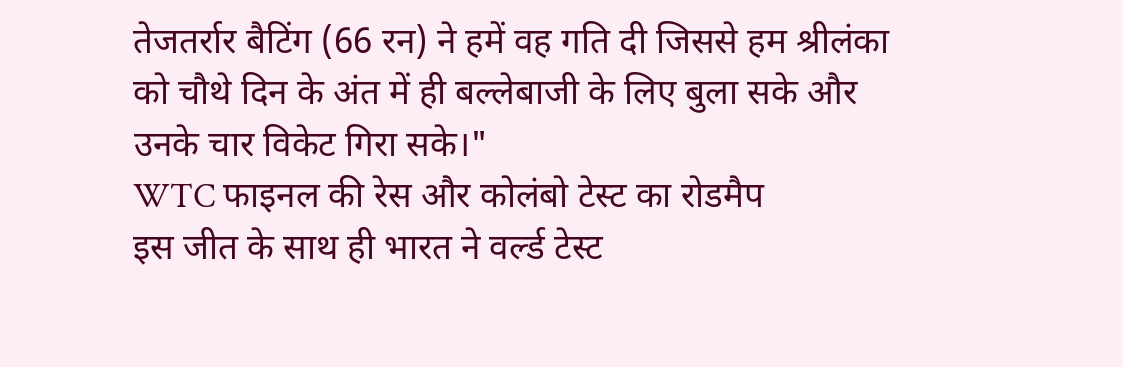तेजतर्रार बैटिंग (66 रन) ने हमें वह गति दी जिससे हम श्रीलंका को चौथे दिन के अंत में ही बल्लेबाजी के लिए बुला सके और उनके चार विकेट गिरा सके।"
WTC फाइनल की रेस और कोलंबो टेस्ट का रोडमैप
इस जीत के साथ ही भारत ने वर्ल्ड टेस्ट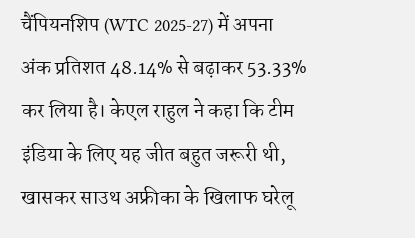चैंपियनशिप (WTC 2025-27) में अपना अंक प्रतिशत 48.14% से बढ़ाकर 53.33% कर लिया है। केएल राहुल ने कहा कि टीम इंडिया के लिए यह जीत बहुत जरूरी थी, खासकर साउथ अफ्रीका के खिलाफ घरेलू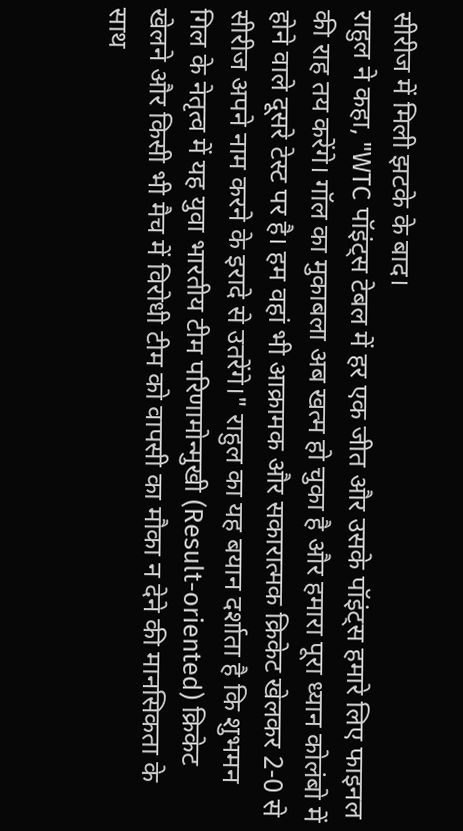सीरीज में मिली झटके के बाद।
राहुल ने कहा, "WTC पॉइंट्स टेबल में हर एक जीत और उसके पॉइंट्स हमारे लिए फाइनल की राह तय करेंगे। गॉल का मुकाबला अब खत्म हो चुका है और हमारा पूरा ध्यान कोलंबो में होने वाले दूसरे टेस्ट पर है। हम वहां भी आक्रामक और सकारात्मक क्रिकेट खेलकर 2-0 से सीरीज अपने नाम करने के इरादे से उतरेंगे।" राहुल का यह बयान दर्शाता है कि शुभमन गिल के नेतृत्व में यह युवा भारतीय टीम परिणामोन्मुखी (Result-oriented) क्रिकेट खेलने और किसी भी मैच में विरोधी टीम को वापसी का मौका न देने की मानसिकता के साथ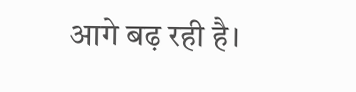आगे बढ़ रही है।